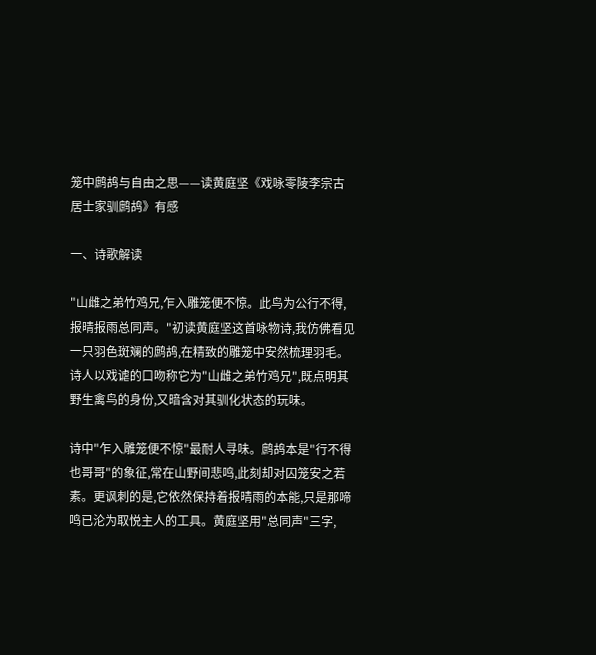笼中鹧鸪与自由之思——读黄庭坚《戏咏零陵李宗古居士家驯鹧鸪》有感

一、诗歌解读

"山雌之弟竹鸡兄,乍入雕笼便不惊。此鸟为公行不得,报晴报雨总同声。"初读黄庭坚这首咏物诗,我仿佛看见一只羽色斑斓的鹧鸪,在精致的雕笼中安然梳理羽毛。诗人以戏谑的口吻称它为"山雌之弟竹鸡兄",既点明其野生禽鸟的身份,又暗含对其驯化状态的玩味。

诗中"乍入雕笼便不惊"最耐人寻味。鹧鸪本是"行不得也哥哥"的象征,常在山野间悲鸣,此刻却对囚笼安之若素。更讽刺的是,它依然保持着报晴雨的本能,只是那啼鸣已沦为取悦主人的工具。黄庭坚用"总同声"三字,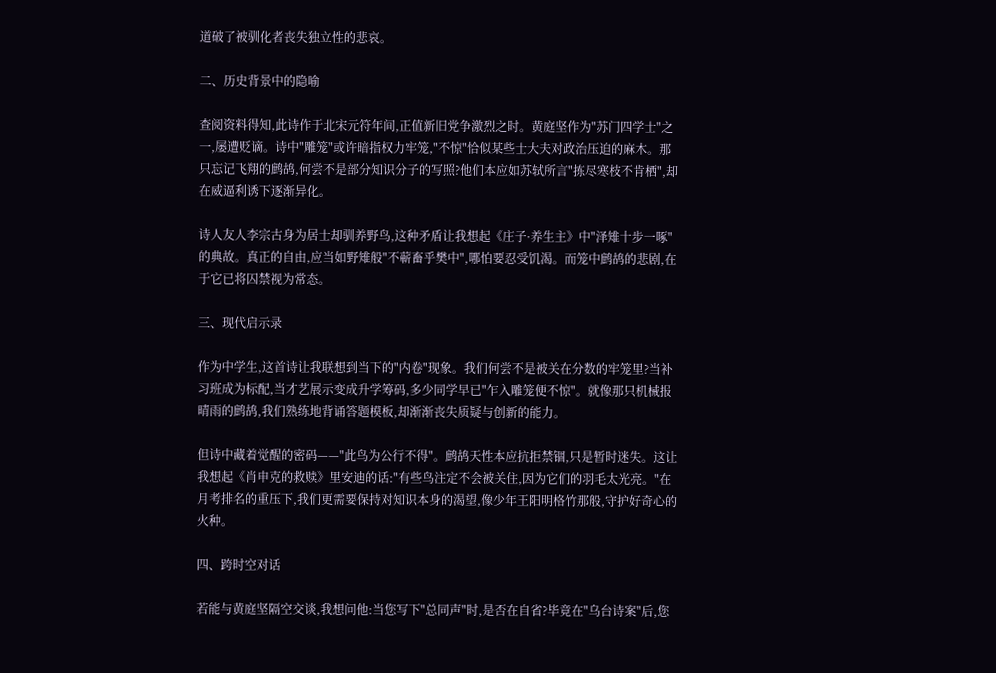道破了被驯化者丧失独立性的悲哀。

二、历史背景中的隐喻

查阅资料得知,此诗作于北宋元符年间,正值新旧党争激烈之时。黄庭坚作为"苏门四学士"之一,屡遭贬谪。诗中"雕笼"或许暗指权力牢笼,"不惊"恰似某些士大夫对政治压迫的麻木。那只忘记飞翔的鹧鸪,何尝不是部分知识分子的写照?他们本应如苏轼所言"拣尽寒枝不肯栖",却在威逼利诱下逐渐异化。

诗人友人李宗古身为居士却驯养野鸟,这种矛盾让我想起《庄子·养生主》中"泽雉十步一啄"的典故。真正的自由,应当如野雉般"不蕲畜乎樊中",哪怕要忍受饥渴。而笼中鹧鸪的悲剧,在于它已将囚禁视为常态。

三、现代启示录

作为中学生,这首诗让我联想到当下的"内卷"现象。我们何尝不是被关在分数的牢笼里?当补习班成为标配,当才艺展示变成升学筹码,多少同学早已"乍入雕笼便不惊"。就像那只机械报晴雨的鹧鸪,我们熟练地背诵答题模板,却渐渐丧失质疑与创新的能力。

但诗中藏着觉醒的密码——"此鸟为公行不得"。鹧鸪天性本应抗拒禁锢,只是暂时迷失。这让我想起《肖申克的救赎》里安迪的话:"有些鸟注定不会被关住,因为它们的羽毛太光亮。"在月考排名的重压下,我们更需要保持对知识本身的渴望,像少年王阳明格竹那般,守护好奇心的火种。

四、跨时空对话

若能与黄庭坚隔空交谈,我想问他:当您写下"总同声"时,是否在自省?毕竟在"乌台诗案"后,您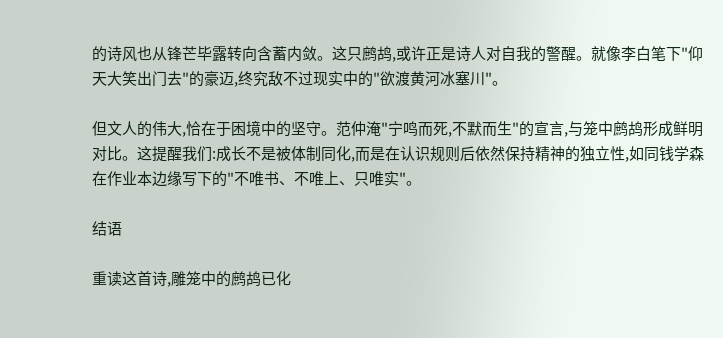的诗风也从锋芒毕露转向含蓄内敛。这只鹧鸪,或许正是诗人对自我的警醒。就像李白笔下"仰天大笑出门去"的豪迈,终究敌不过现实中的"欲渡黄河冰塞川"。

但文人的伟大,恰在于困境中的坚守。范仲淹"宁鸣而死,不默而生"的宣言,与笼中鹧鸪形成鲜明对比。这提醒我们:成长不是被体制同化,而是在认识规则后依然保持精神的独立性,如同钱学森在作业本边缘写下的"不唯书、不唯上、只唯实"。

结语

重读这首诗,雕笼中的鹧鸪已化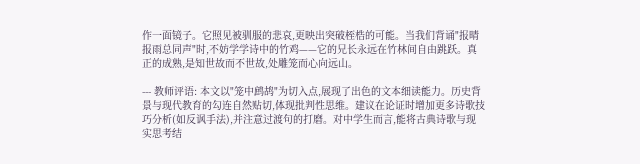作一面镜子。它照见被驯服的悲哀,更映出突破桎梏的可能。当我们背诵"报晴报雨总同声"时,不妨学学诗中的竹鸡——它的兄长永远在竹林间自由跳跃。真正的成熟,是知世故而不世故,处雕笼而心向远山。

--- 教师评语: 本文以"笼中鹧鸪"为切入点,展现了出色的文本细读能力。历史背景与现代教育的勾连自然贴切,体现批判性思维。建议在论证时增加更多诗歌技巧分析(如反讽手法),并注意过渡句的打磨。对中学生而言,能将古典诗歌与现实思考结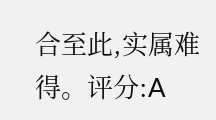合至此,实属难得。评分:A